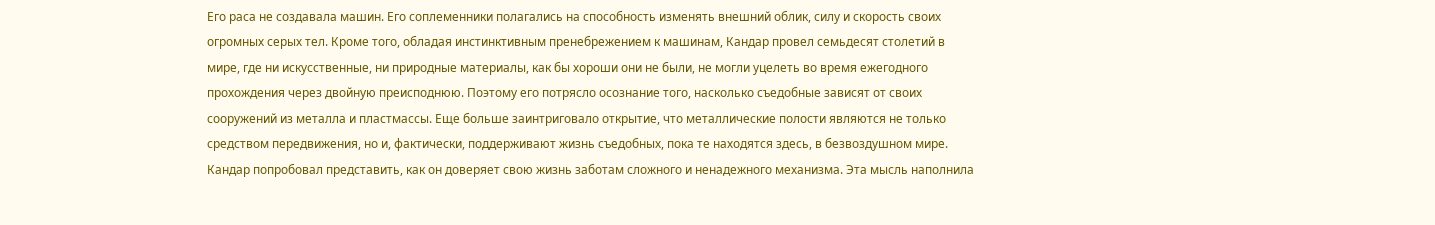Его раса не создавала машин. Его соплеменники полагались на способность изменять внешний облик, силу и скорость своих огромных серых тел. Кроме того, обладая инстинктивным пренебрежением к машинам, Кандар провел семьдесят столетий в мире, где ни искусственные, ни природные материалы, как бы хороши они не были, не могли уцелеть во время ежегодного прохождения через двойную преисподнюю. Поэтому его потрясло осознание того, насколько съедобные зависят от своих сооружений из металла и пластмассы. Еще больше заинтриговало открытие, что металлические полости являются не только средством передвижения, но и, фактически, поддерживают жизнь съедобных, пока те находятся здесь, в безвоздушном мире.
Кандар попробовал представить, как он доверяет свою жизнь заботам сложного и ненадежного механизма. Эта мысль наполнила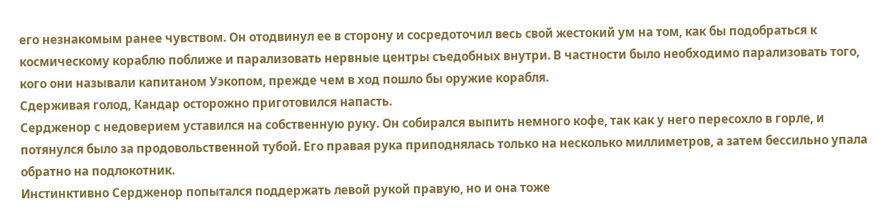его незнакомым ранее чувством. Он отодвинул ее в сторону и сосредоточил весь свой жестокий ум на том, как бы подобраться к космическому кораблю поближе и парализовать нервные центры съедобных внутри. В частности было необходимо парализовать того, кого они называли капитаном Уэкопом, прежде чем в ход пошло бы оружие корабля.
Сдерживая голод, Кандар осторожно приготовился напасть.
Сердженор с недоверием уставился на собственную руку. Он собирался выпить немного кофе, так как у него пересохло в горле, и потянулся было за продовольственной тубой. Его правая рука приподнялась только на несколько миллиметров, а затем бессильно упала обратно на подлокотник.
Инстинктивно Сердженор попытался поддержать левой рукой правую, но и она тоже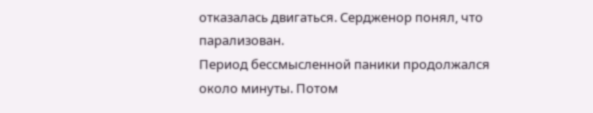отказалась двигаться. Сердженор понял, что парализован.
Период бессмысленной паники продолжался около минуты. Потом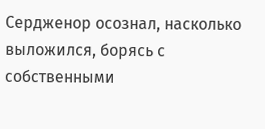Сердженор осознал, насколько выложился, борясь с собственными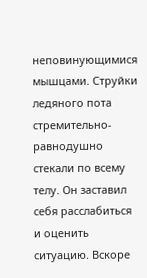неповинующимися мышцами. Струйки ледяного пота стремительно-равнодушно стекали по всему телу. Он заставил себя расслабиться и оценить ситуацию. Вскоре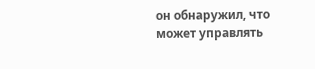он обнаружил, что может управлять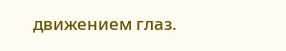движением глаз.